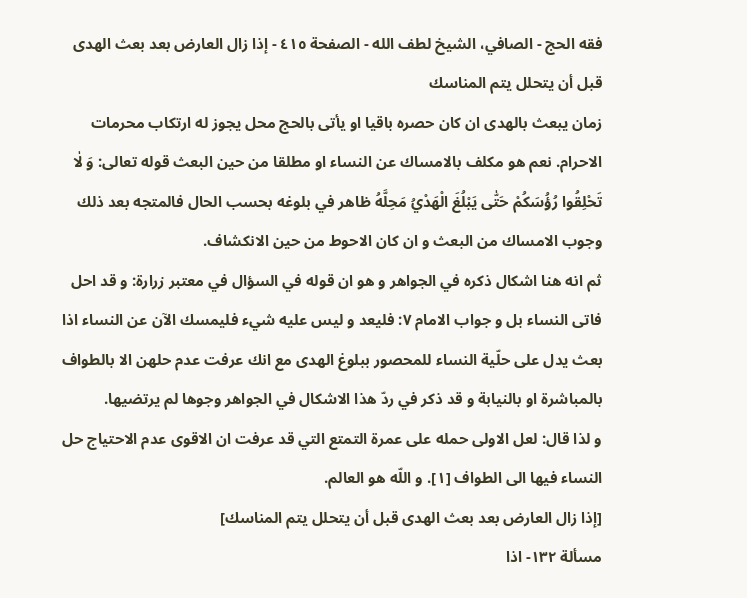فقه الحج - الصافي، الشيخ لطف الله - الصفحة ٤١٥ - إذا زال العارض بعد بعث الهدى قبل أن يتحلل يتم المناسك
زمان يبعث بالهدى ان كان حصره باقيا او يأتى بالحج محل يجوز له ارتكاب محرمات الاحرام. نعم هو مكلف بالامساك عن النساء او مطلقا من حين البعث قوله تعالى: وَ لٰا تَحْلِقُوا رُؤُسَكُمْ حَتّٰى يَبْلُغَ الْهَدْيُ مَحِلَّهُ ظاهر في بلوغه بحسب الحال فالمتجه بعد ذلك وجوب الامساك من البعث و ان كان الاحوط من حين الانكشاف.
ثم انه هنا اشكال ذكره في الجواهر و هو ان قوله في السؤال في معتبر زرارة: و قد احل فاتى النساء بل و جواب الامام ٧: فليعد و ليس عليه شيء فليمسك الآن عن النساء اذا بعث يدل على حلّية النساء للمحصور ببلوغ الهدى مع انك عرفت عدم حلهن الا بالطواف بالمباشرة او بالنيابة و قد ذكر في ردّ هذا الاشكال في الجواهر وجوها لم يرتضيها.
و لذا قال: لعل الاولى حمله على عمرة التمتع التي قد عرفت ان الاقوى عدم الاحتياج حل النساء فيها الى الطواف [١]. و اللّه هو العالم.
[إذا زال العارض بعد بعث الهدى قبل أن يتحلل يتم المناسك]
مسألة ١٣٢- اذا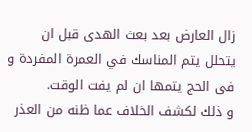زال العارض بعد بعث الهدى قبل ان يتحلل يتم المناسك في العمرة المفردة و فى الحج يتمها ان لم يفت الوقت.
و ذلك لكشف الخلاف عما ظنه من العذر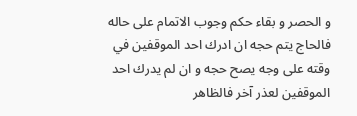و الحصر و بقاء حكم وجوب الاتمام على حاله فالحاج يتم حجه ان ادرك احد الموقفين في وقته على وجه يصح حجه و ان لم يدرك احد الموقفين لعذر آخر فالظاهر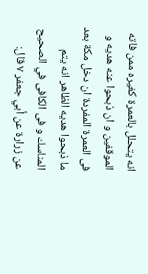انه يتحلل بالعمرة كغيره ممن فاته الموقفين و ان ذبحوا عنه هديه و فى العمرة المفردة ان دخل مكة بعد ما ذبحوا هديه الظاهر انه يتم المناسك و فى الكافى في الصحيح عن زرارة عن أبي جعفر ٧ قال: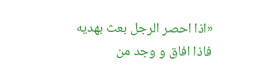«اذا احصر الرجل بعث بهديه فاذا افاق و وجد من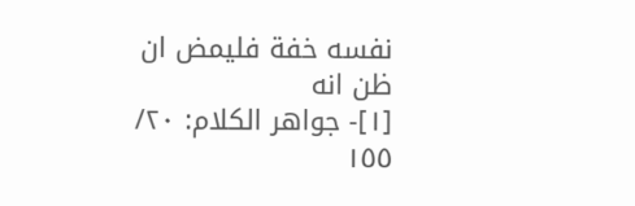نفسه خفة فليمض ان ظن انه
[١]- جواهر الكلام: ٢٠/ ١٥٥